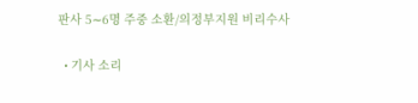판사 5∼6명 주중 소환/의정부지원 비리수사

  • 기사 소리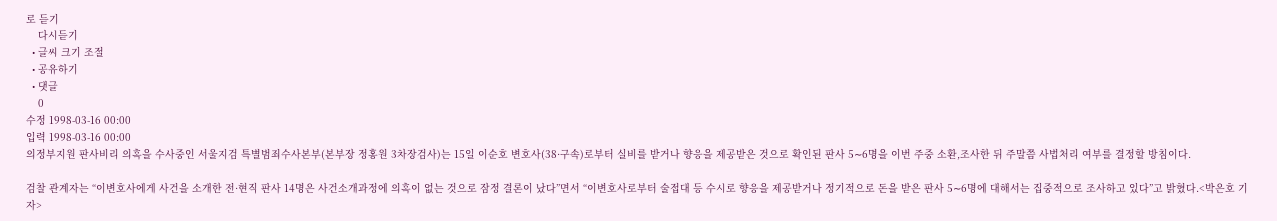로 듣기
    다시듣기
  • 글씨 크기 조절
  • 공유하기
  • 댓글
    0
수정 1998-03-16 00:00
입력 1998-03-16 00:00
의정부지원 판사비리 의혹을 수사중인 서울지검 특별범죄수사본부(본부장 정홍원 3차장검사)는 15일 이순호 변호사(38·구속)로부터 실비를 받거나 향응을 제공받은 것으로 확인된 판사 5∼6명을 이번 주중 소환,조사한 뒤 주말쯤 사법처리 여부를 결정할 방침이다.

검찰 관계자는 “이변호사에게 사건을 소개한 전·현직 판사 14명은 사건소개과정에 의혹이 없는 것으로 잠정 결론이 났다”면서 “이변호사로부터 술접대 등 수시로 향응을 제공받거나 정기적으로 돈을 받은 판사 5∼6명에 대해서는 집중적으로 조사하고 있다”고 밝혔다.<박은호 기자>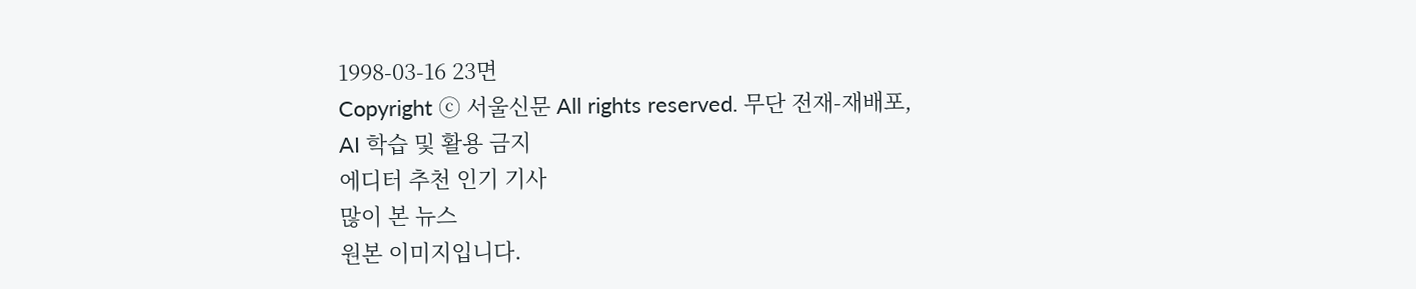1998-03-16 23면
Copyright ⓒ 서울신문 All rights reserved. 무단 전재-재배포, AI 학습 및 활용 금지
에디터 추천 인기 기사
많이 본 뉴스
원본 이미지입니다.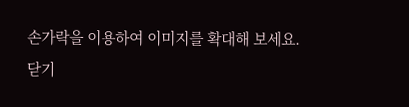손가락을 이용하여 이미지를 확대해 보세요.
닫기